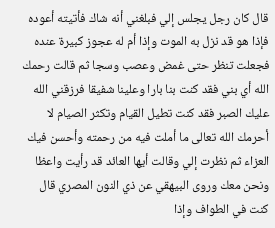قال كان رجل يجلس إلي فبلغني أنه شاك فأتيته أعوده فإذا هو قد نزل به الموت وإذا أم له عجوز كبيرة عنده فجعلت تنظر حتى غمض وعصب وسجا ثم قالت رحمك الله أي بني فقد كنت بنا بارا وعلينا شفيقا فرزقني الله عليك الصبر فقد كنت تطيل القيام وتكثر الصيام لا أحرمك الله تعالى ما أملت فيه من رحمته وأحسن فيك العزاء ثم نظرت إلي وقالت أيها العائد قد رأيت واعظا ونحن معك وروى البيهقي عن ذي النون المصري قال كنت في الطواف وإذا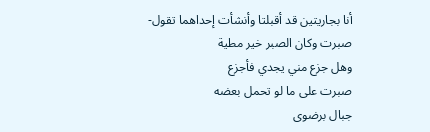أنا بجاريتين قد أقبلتا وأنشأت إحداهما تقول-
صبرت وكان الصبر خير مطية
وهل جزع مني يجدي فأجزع
صبرت على ما لو تحمل بعضه
جبال برضوى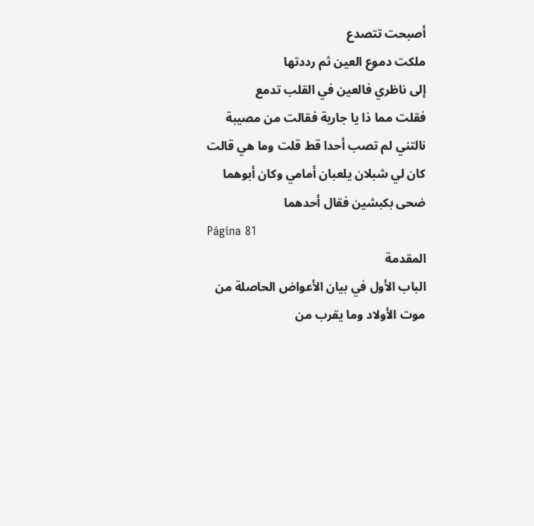أصبحت تتصدع
ملكت دموع العين ثم رددتها
إلى ناظري فالعين في القلب تدمع
فقلت مما ذا يا جارية فقالت من مصيبة نالتني لم تصب أحدا قط قلت وما هي قالت كان لي شبلان يلعبان أمامي وكان أبوهما ضحى بكبشين فقال أحدهما
Página 81
المقدمة
الباب الأول في بيان الأعواض الحاصلة من موت الأولاد وما يقرب من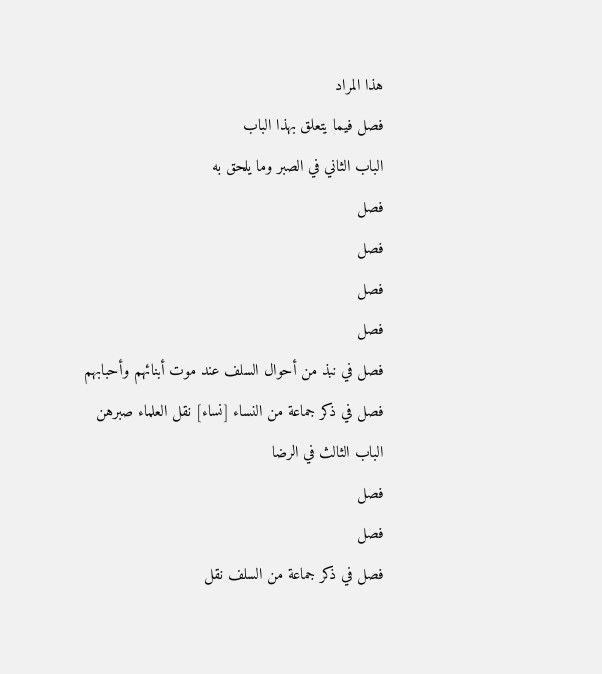هذا المراد
فصل فيما يتعلق بهذا الباب
الباب الثاني في الصبر وما يلحق به
فصل
فصل
فصل
فصل
فصل في نبذ من أحوال السلف عند موت أبنائهم وأحبابهم
فصل في ذكر جماعة من النساء [نساء] نقل العلماء صبرهن
الباب الثالث في الرضا
فصل
فصل
فصل في ذكر جماعة من السلف نقل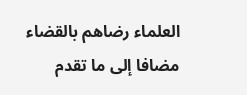العلماء رضاهم بالقضاء مضافا إلى ما تقدم